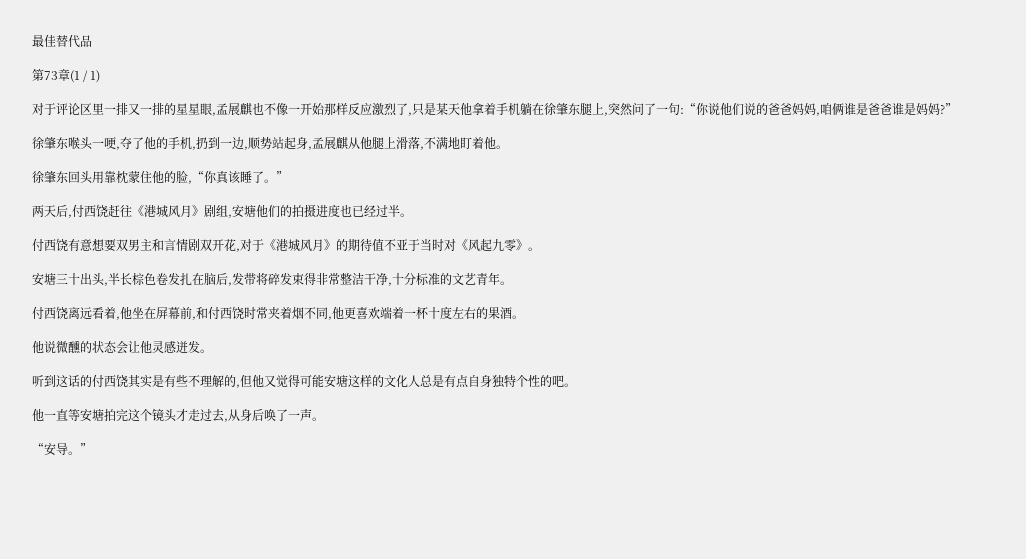最佳替代品

第73章(1 / 1)

对于评论区里一排又一排的星星眼,孟展麒也不像一开始那样反应激烈了,只是某天他拿着手机躺在徐肇东腿上,突然问了一句:“你说他们说的爸爸妈妈,咱俩谁是爸爸谁是妈妈?”

徐肇东喉头一哽,夺了他的手机,扔到一边,顺势站起身,孟展麒从他腿上滑落,不满地盯着他。

徐肇东回头用靠枕蒙住他的脸,“你真该睡了。”

两天后,付西饶赶往《港城风月》剧组,安塘他们的拍摄进度也已经过半。

付西饶有意想要双男主和言情剧双开花,对于《港城风月》的期待值不亚于当时对《风起九零》。

安塘三十出头,半长棕色卷发扎在脑后,发带将碎发束得非常整洁干净,十分标准的文艺青年。

付西饶离远看着,他坐在屏幕前,和付西饶时常夹着烟不同,他更喜欢端着一杯十度左右的果酒。

他说微醺的状态会让他灵感迸发。

听到这话的付西饶其实是有些不理解的,但他又觉得可能安塘这样的文化人总是有点自身独特个性的吧。

他一直等安塘拍完这个镜头才走过去,从身后唤了一声。

“安导。”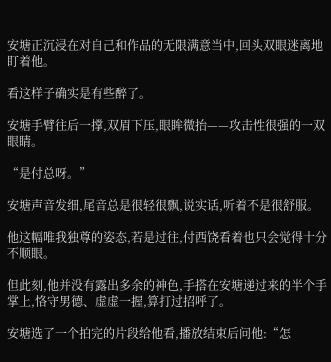安塘正沉浸在对自己和作品的无限满意当中,回头双眼迷离地盯着他。

看这样子确实是有些醉了。

安塘手臂往后一撑,双眉下压,眼眸微抬——攻击性很强的一双眼睛。

“是付总呀。”

安塘声音发细,尾音总是很轻很飘,说实话,听着不是很舒服。

他这幅唯我独尊的姿态,若是过往,付西饶看着也只会觉得十分不顺眼。

但此刻,他并没有露出多余的神色,手搭在安塘递过来的半个手掌上,恪守男德、虚虚一握,算打过招呼了。

安塘选了一个拍完的片段给他看,播放结束后问他:“怎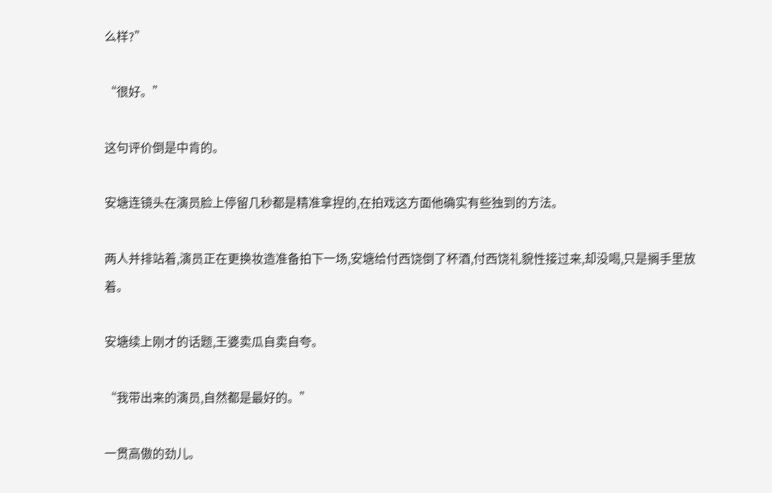么样?”

“很好。”

这句评价倒是中肯的。

安塘连镜头在演员脸上停留几秒都是精准拿捏的,在拍戏这方面他确实有些独到的方法。

两人并排站着,演员正在更换妆造准备拍下一场,安塘给付西饶倒了杯酒,付西饶礼貌性接过来,却没喝,只是搁手里放着。

安塘续上刚才的话题,王婆卖瓜自卖自夸。

“我带出来的演员,自然都是最好的。”

一贯高傲的劲儿。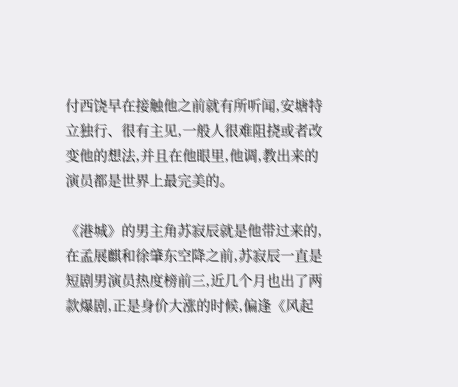付西饶早在接触他之前就有所听闻,安塘特立独行、很有主见,一般人很难阻挠或者改变他的想法,并且在他眼里,他调,教出来的演员都是世界上最完美的。

《港城》的男主角苏寂辰就是他带过来的,在孟展麒和徐肇东空降之前,苏寂辰一直是短剧男演员热度榜前三,近几个月也出了两款爆剧,正是身价大涨的时候,偏逢《风起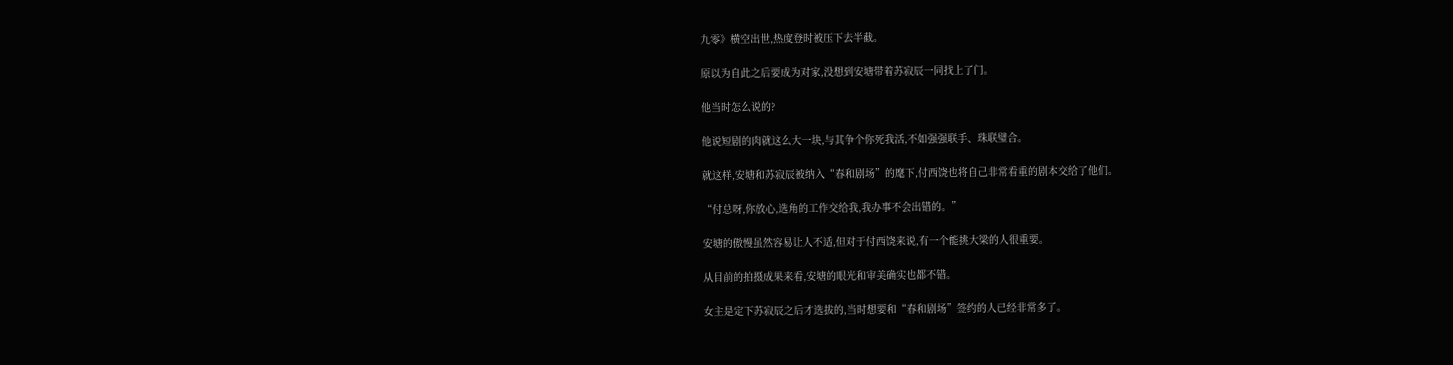九零》横空出世,热度登时被压下去半截。

原以为自此之后要成为对家,没想到安塘带着苏寂辰一同找上了门。

他当时怎么说的?

他说短剧的肉就这么大一块,与其争个你死我活,不如强强联手、珠联璧合。

就这样,安塘和苏寂辰被纳入“春和剧场”的麾下,付西饶也将自己非常看重的剧本交给了他们。

“付总呀,你放心,选角的工作交给我,我办事不会出错的。”

安塘的傲慢虽然容易让人不适,但对于付西饶来说,有一个能挑大梁的人很重要。

从目前的拍摄成果来看,安塘的眼光和审美确实也都不错。

女主是定下苏寂辰之后才选拔的,当时想要和“春和剧场”签约的人已经非常多了。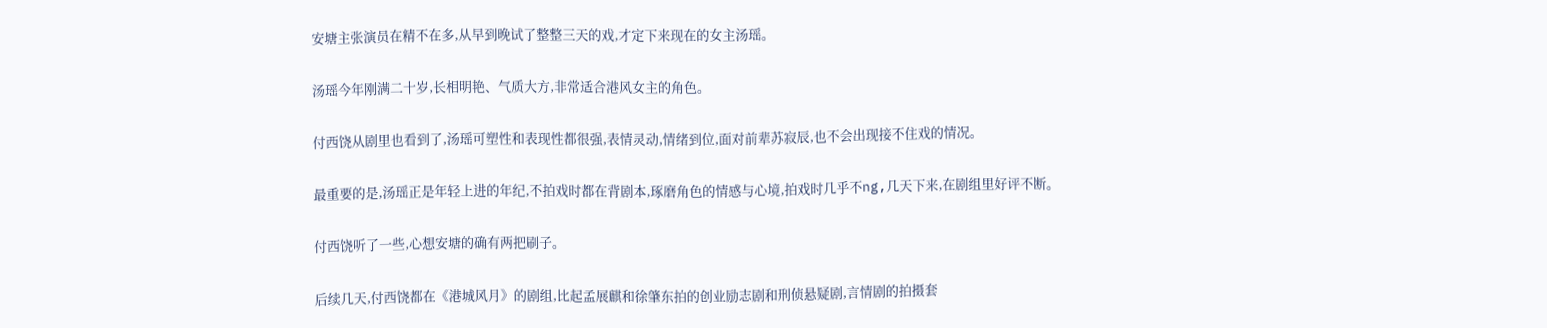安塘主张演员在精不在多,从早到晚试了整整三天的戏,才定下来现在的女主汤瑶。

汤瑶今年刚满二十岁,长相明艳、气质大方,非常适合港风女主的角色。

付西饶从剧里也看到了,汤瑶可塑性和表现性都很强,表情灵动,情绪到位,面对前辈苏寂辰,也不会出现接不住戏的情况。

最重要的是,汤瑶正是年轻上进的年纪,不拍戏时都在背剧本,琢磨角色的情感与心境,拍戏时几乎不ng,几天下来,在剧组里好评不断。

付西饶听了一些,心想安塘的确有两把刷子。

后续几天,付西饶都在《港城风月》的剧组,比起孟展麒和徐肇东拍的创业励志剧和刑侦悬疑剧,言情剧的拍摄套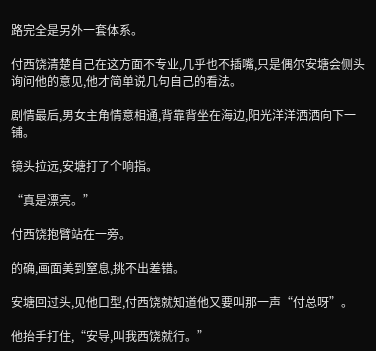路完全是另外一套体系。

付西饶清楚自己在这方面不专业,几乎也不插嘴,只是偶尔安塘会侧头询问他的意见,他才简单说几句自己的看法。

剧情最后,男女主角情意相通,背靠背坐在海边,阳光洋洋洒洒向下一铺。

镜头拉远,安塘打了个响指。

“真是漂亮。”

付西饶抱臂站在一旁。

的确,画面美到窒息,挑不出差错。

安塘回过头,见他口型,付西饶就知道他又要叫那一声“付总呀”。

他抬手打住,“安导,叫我西饶就行。”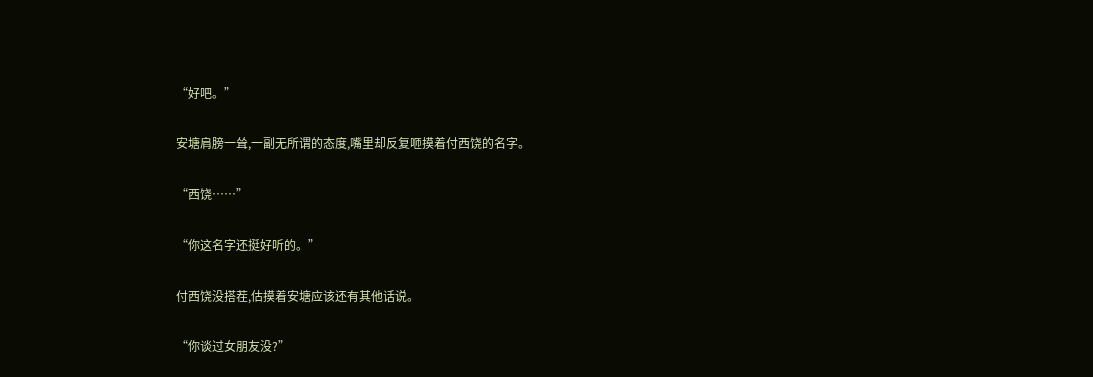“好吧。”

安塘肩膀一耸,一副无所谓的态度,嘴里却反复咂摸着付西饶的名字。

“西饶……”

“你这名字还挺好听的。”

付西饶没搭茬,估摸着安塘应该还有其他话说。

“你谈过女朋友没?”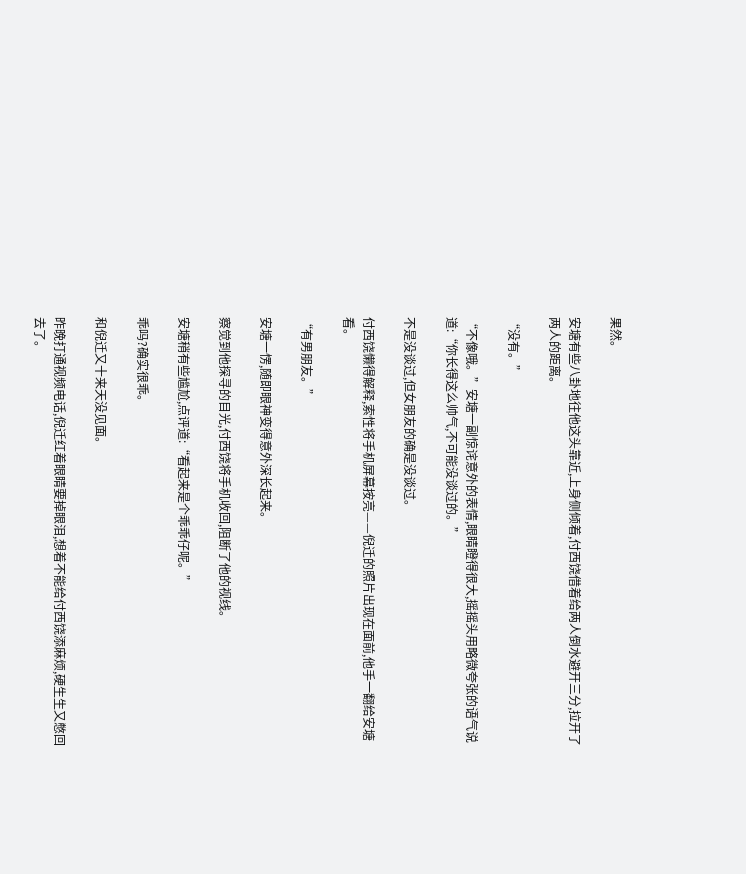果然。

安塘有些八卦地往他这头靠近,上身侧倾着,付西饶借着给两人倒水避开三分,拉开了两人的距离。

“没有。”

“不像哦。”安塘一副惊诧意外的表情,眼睛瞪得很大,摇摇头用略微夸张的语气说道:“你长得这么帅气,不可能没谈过的。”

不是没谈过,但女朋友的确是没谈过。

付西饶懒得解释,索性将手机屏幕按亮——倪迁的照片出现在面前,他手一翻给安塘看。

“有男朋友。”

安塘一愣,随即眼神变得意外深长起来。

察觉到他探寻的目光,付西饶将手机收回,阻断了他的视线。

安塘稍有些尴尬,点评道:“看起来是个乖乖仔呢。”

乖吗?确实很乖。

和倪迁又十来天没见面。

昨晚打通视频电话,倪迁红着眼睛要掉眼泪,想着不能给付西饶添麻烦,硬生生又憋回去了。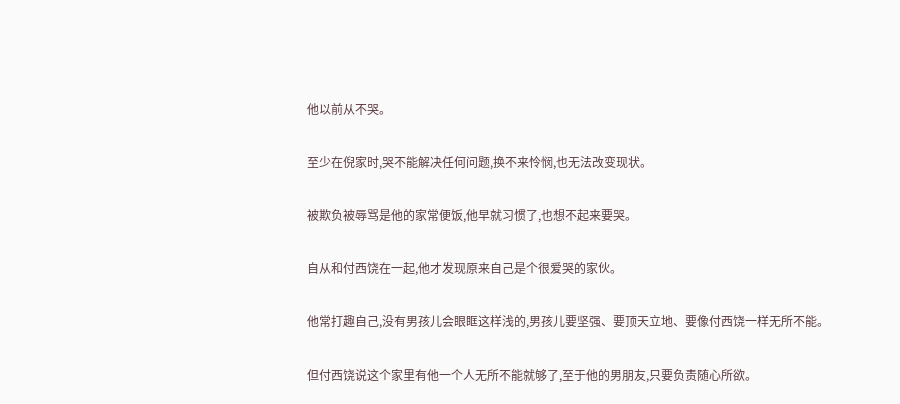他以前从不哭。

至少在倪家时,哭不能解决任何问题,换不来怜悯,也无法改变现状。

被欺负被辱骂是他的家常便饭,他早就习惯了,也想不起来要哭。

自从和付西饶在一起,他才发现原来自己是个很爱哭的家伙。

他常打趣自己,没有男孩儿会眼眶这样浅的,男孩儿要坚强、要顶天立地、要像付西饶一样无所不能。

但付西饶说这个家里有他一个人无所不能就够了,至于他的男朋友,只要负责随心所欲。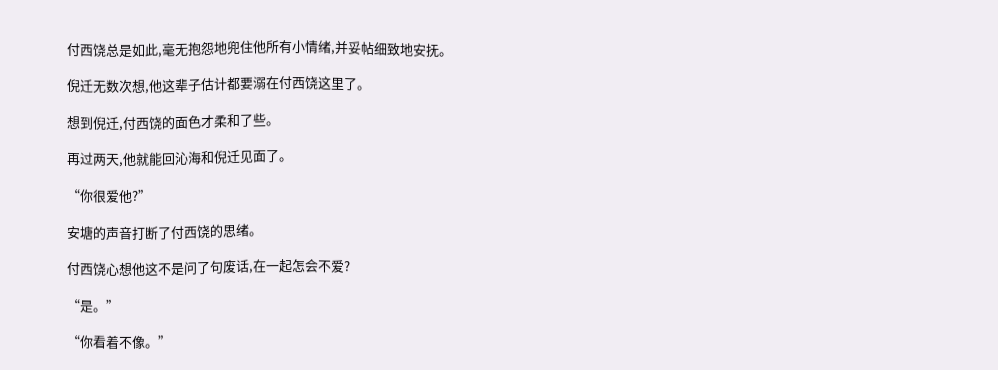付西饶总是如此,毫无抱怨地兜住他所有小情绪,并妥帖细致地安抚。

倪迁无数次想,他这辈子估计都要溺在付西饶这里了。

想到倪迁,付西饶的面色才柔和了些。

再过两天,他就能回沁海和倪迁见面了。

“你很爱他?”

安塘的声音打断了付西饶的思绪。

付西饶心想他这不是问了句废话,在一起怎会不爱?

“是。”

“你看着不像。”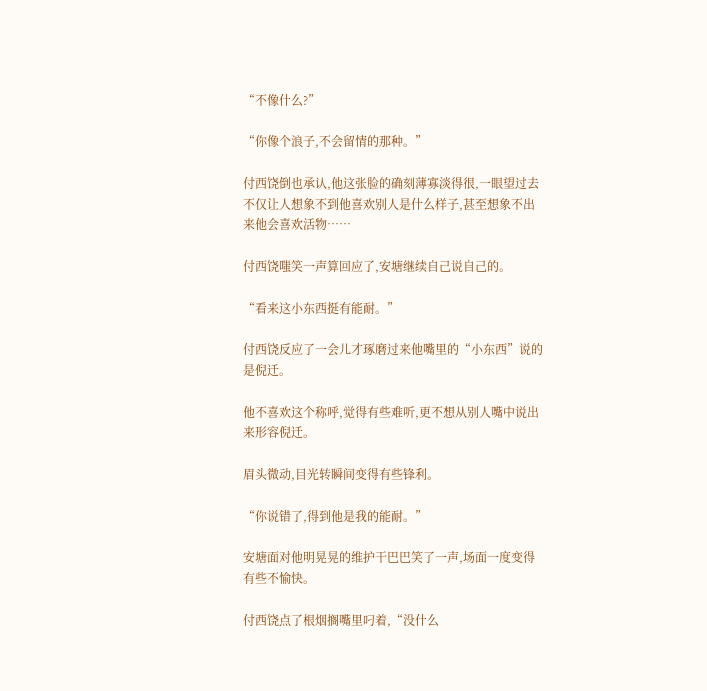“不像什么?”

“你像个浪子,不会留情的那种。”

付西饶倒也承认,他这张脸的确刻薄寡淡得很,一眼望过去不仅让人想象不到他喜欢别人是什么样子,甚至想象不出来他会喜欢活物……

付西饶嗤笑一声算回应了,安塘继续自己说自己的。

“看来这小东西挺有能耐。”

付西饶反应了一会儿才琢磨过来他嘴里的“小东西”说的是倪迁。

他不喜欢这个称呼,觉得有些难听,更不想从别人嘴中说出来形容倪迁。

眉头微动,目光转瞬间变得有些锋利。

“你说错了,得到他是我的能耐。”

安塘面对他明晃晃的维护干巴巴笑了一声,场面一度变得有些不愉快。

付西饶点了根烟搁嘴里叼着,“没什么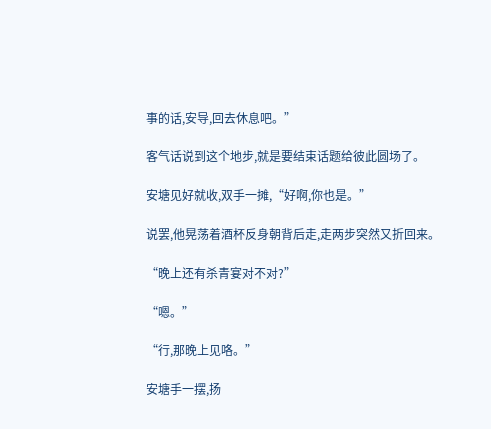事的话,安导,回去休息吧。”

客气话说到这个地步,就是要结束话题给彼此圆场了。

安塘见好就收,双手一摊,“好啊,你也是。”

说罢,他晃荡着酒杯反身朝背后走,走两步突然又折回来。

“晚上还有杀青宴对不对?”

“嗯。”

“行,那晚上见咯。”

安塘手一摆,扬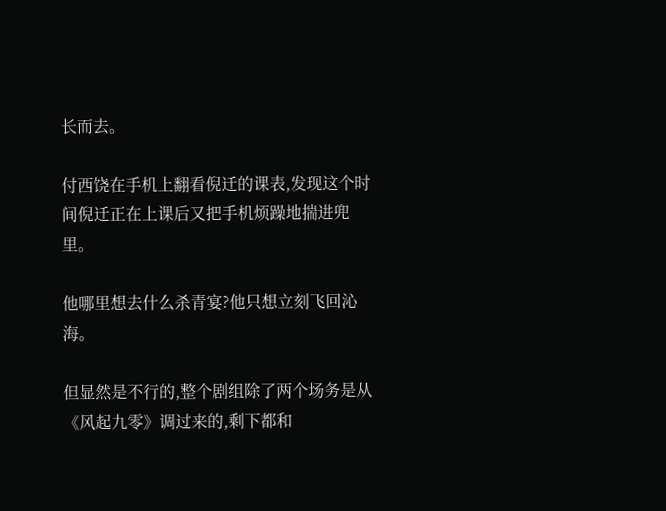长而去。

付西饶在手机上翻看倪迁的课表,发现这个时间倪迁正在上课后又把手机烦躁地揣进兜里。

他哪里想去什么杀青宴?他只想立刻飞回沁海。

但显然是不行的,整个剧组除了两个场务是从《风起九零》调过来的,剩下都和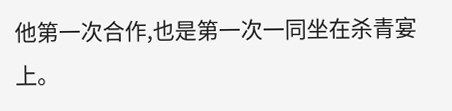他第一次合作,也是第一次一同坐在杀青宴上。